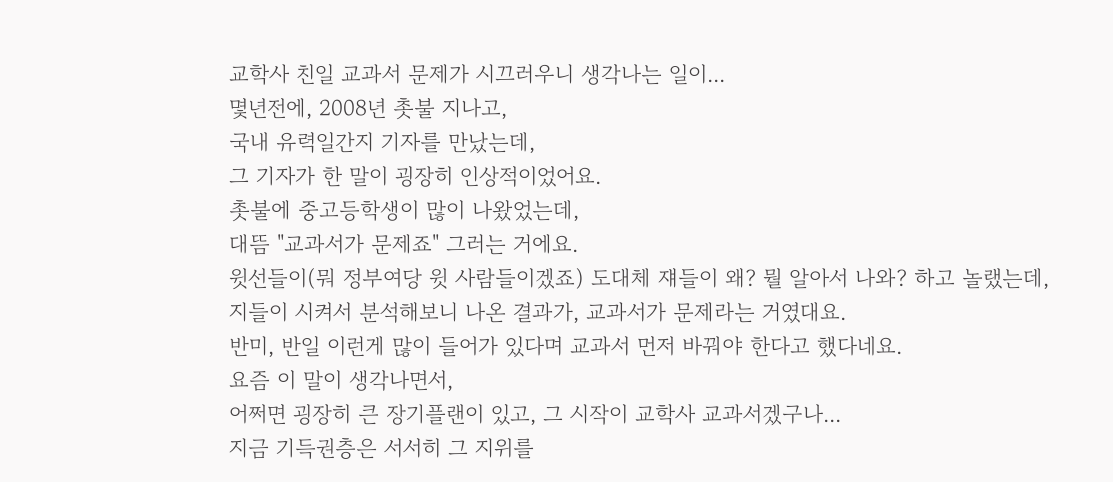교학사 친일 교과서 문제가 시끄러우니 생각나는 일이...
몇년전에, 2008년 촛불 지나고,
국내 유력일간지 기자를 만났는데,
그 기자가 한 말이 굉장히 인상적이었어요.
촛불에 중고등학생이 많이 나왔었는데,
대뜸 "교과서가 문제죠" 그러는 거에요.
윗선들이(뭐 정부여당 윗 사람들이겠죠) 도대체 쟤들이 왜? 뭘 알아서 나와? 하고 놀랬는데,
지들이 시켜서 분석해보니 나온 결과가, 교과서가 문제라는 거였대요.
반미, 반일 이런게 많이 들어가 있다며 교과서 먼저 바꿔야 한다고 했다네요.
요즘 이 말이 생각나면서,
어쩌면 굉장히 큰 장기플랜이 있고, 그 시작이 교학사 교과서겠구나...
지금 기득권층은 서서히 그 지위를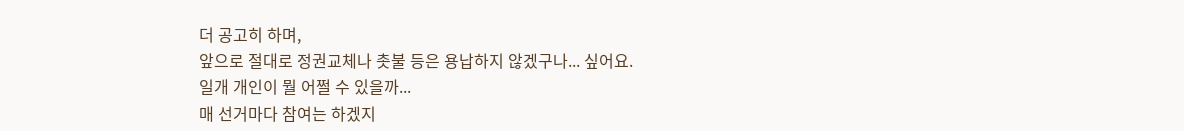더 공고히 하며,
앞으로 절대로 정권교체나 촛불 등은 용납하지 않겠구나... 싶어요.
일개 개인이 뭘 어쩔 수 있을까...
매 선거마다 참여는 하겠지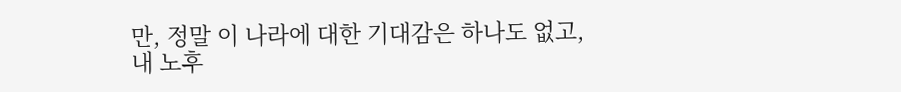만, 정말 이 나라에 대한 기대감은 하나도 없고,
내 노후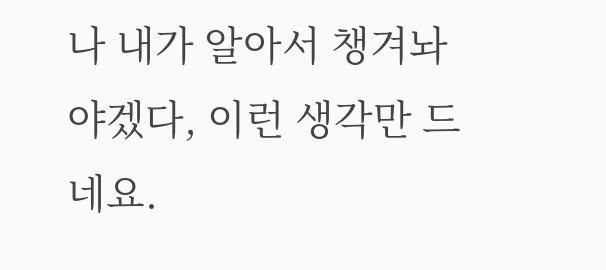나 내가 알아서 챙겨놔야겠다, 이런 생각만 드네요.